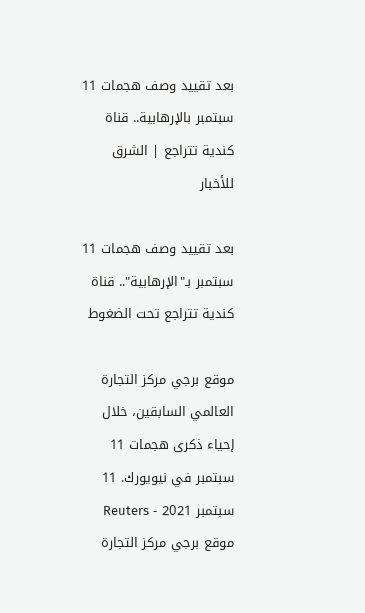بعد تقييد وصف هجمات 11 سبتمبر بالإرهابية.. قناة كندية تتراجع | الشرق للأخبار

بعد تقييد وصف هجمات 11 سبتمبر بـ"الإرهابية".. قناة كندية تتراجع تحت الضغوط

موقع برجي مركز التجارة العالمي السابقين، خلال إحياء ذكرى هجمات 11 سبتمبر في نيويورك. 11 سبتمبر 2021 - Reuters
موقع برجي مركز التجارة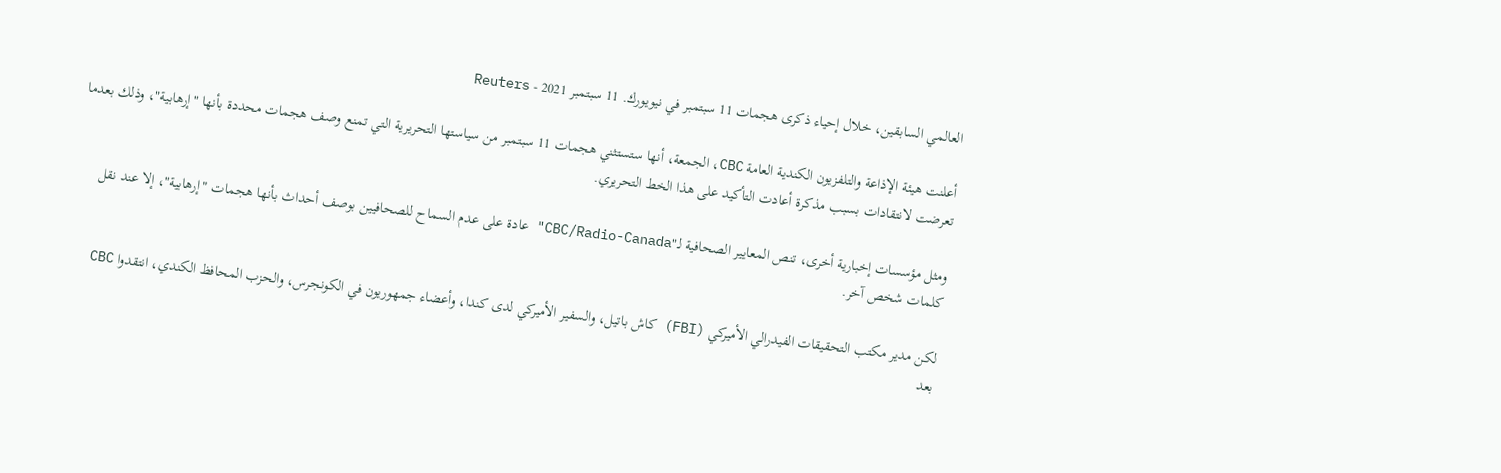العالمي السابقين، خلال إحياء ذكرى هجمات 11 سبتمبر في نيويورك. 11 سبتمبر 2021 - Reuters

أعلنت هيئة الإذاعة والتلفزيون الكندية العامة CBC، الجمعة، أنها ستستثني هجمات 11 سبتمبر من سياستها التحريرية التي تمنع وصف هجمات محددة بأنها "إرهابية"، وذلك بعدما تعرضت لانتقادات بسبب مذكرة أعادت التأكيد على هذا الخط التحريري.

ومثل مؤسسات إخبارية أخرى، تنص المعايير الصحافية لـ"CBC/Radio-Canada" عادة على عدم السماح للصحافيين بوصف أحداث بأنها هجمات "إرهابية"، إلا عند نقل كلمات شخص آخر.

لكن مدير مكتب التحقيقات الفيدرالي الأميركي (FBI) كاش باتيل، والسفير الأميركي لدى كندا، وأعضاء جمهوريون في الكونجرس، والحزب المحافظ الكندي، انتقدوا CBC بعد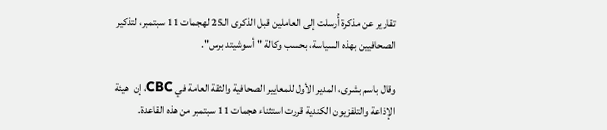تقارير عن مذكرة أُرسلت إلى العاملين قبل الذكرى الـ25 لهجمات 11 سبتمبر، لتذكير الصحافيين بهذه السياسة، بحسب وكالة "أسوشيتد برس".

وقال باسم بشرى، المدير الأول للمعايير الصحافية والثقة العامة في CBC، إن  هيئة الإذاعة والتلفزيون الكندية قررت استثناء هجمات 11 سبتمبر من هذه القاعدة.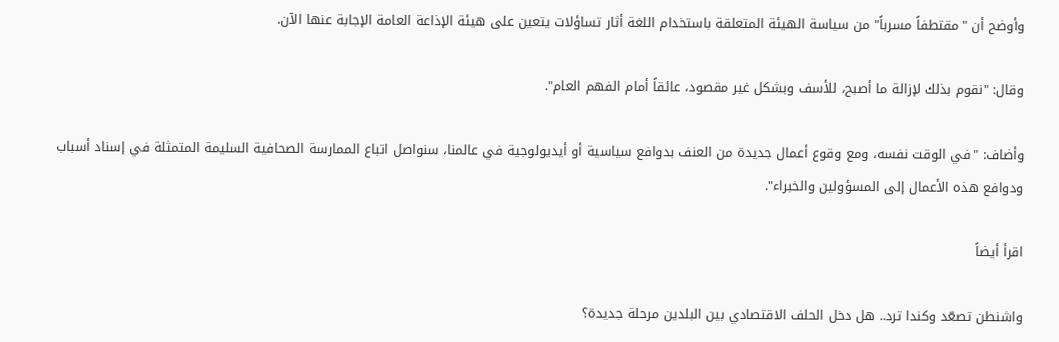وأوضح أن "مقتطفاً مسرباً" من سياسة الهيئة المتعلقة باستخدام اللغة أثار تساؤلات يتعين على هيئة الإذاعة العامة الإجابة عنها الآن.

وقال: "نقوم بذلك لإزالة ما أصبح، للأسف وبشكل غير مقصود، عائقاً أمام الفهم العام".

وأضاف: "في الوقت نفسه، ومع وقوع أعمال جديدة من العنف بدوافع سياسية أو أيديولوجية في عالمنا، سنواصل اتباع الممارسة الصحافية السليمة المتمثلة في إسناد أسباب ودوافع هذه الأعمال إلى المسؤولين والخبراء".

اقرأ أيضاً

واشنطن تصعّد وكندا ترد.. هل دخل الحلف الاقتصادي بين البلدين مرحلة جديدة؟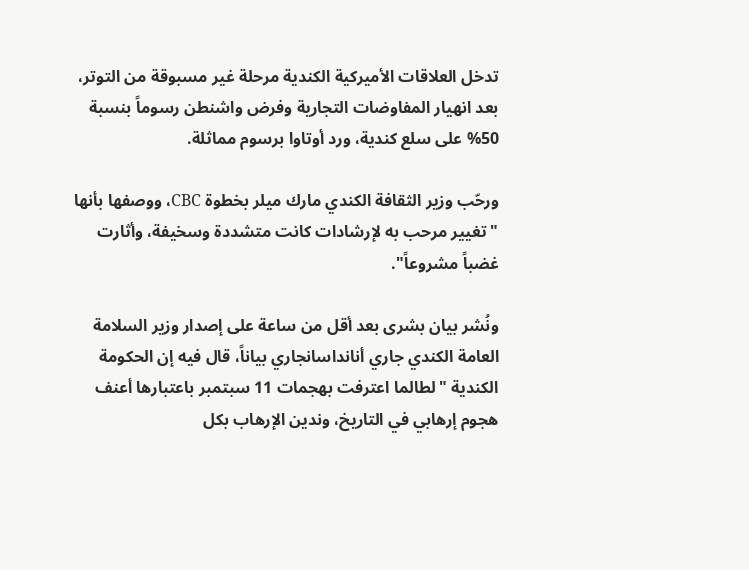تدخل العلاقات الأميركية الكندية مرحلة غير مسبوقة من التوتر، بعد انهيار المفاوضات التجارية وفرض واشنطن رسوماً بنسبة 50% على سلع كندية، ورد أوتاوا برسوم مماثلة.

ورحّب وزير الثقافة الكندي مارك ميلر بخطوة CBC، ووصفها بأنها "تغيير مرحب به لإرشادات كانت متشددة وسخيفة، وأثارت غضباً مشروعاً".

ونُشر بيان بشرى بعد أقل من ساعة على إصدار وزير السلامة العامة الكندي جاري أنانداسانجاري بياناً، قال فيه إن الحكومة الكندية "لطالما اعترفت بهجمات 11 سبتمبر باعتبارها أعنف هجوم إرهابي في التاريخ، وندين الإرهاب بكل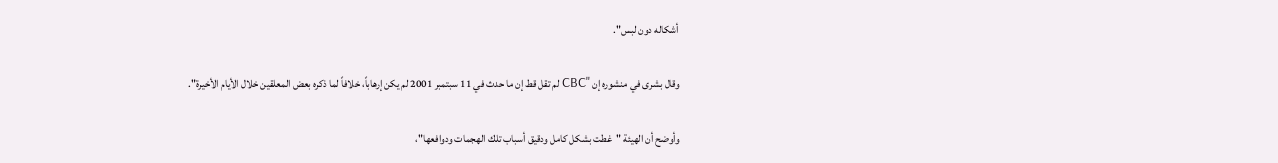أشكاله دون لبس".

وقال بشرى في منشوره إن "CBC لم تقل قط إن ما حدث في 11 سبتمبر 2001 لم يكن إرهاباً، خلافاً لما ذكره بعض المعلقين خلال الأيام الأخيرة".

وأوضح أن الهيئة "غطت بشكل كامل ودقيق أسباب تلك الهجمات ودوافعها"،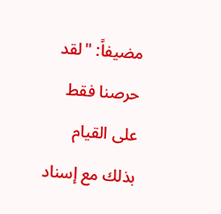مضيفاً: "لقد حرصنا فقط على القيام بذلك مع إسناد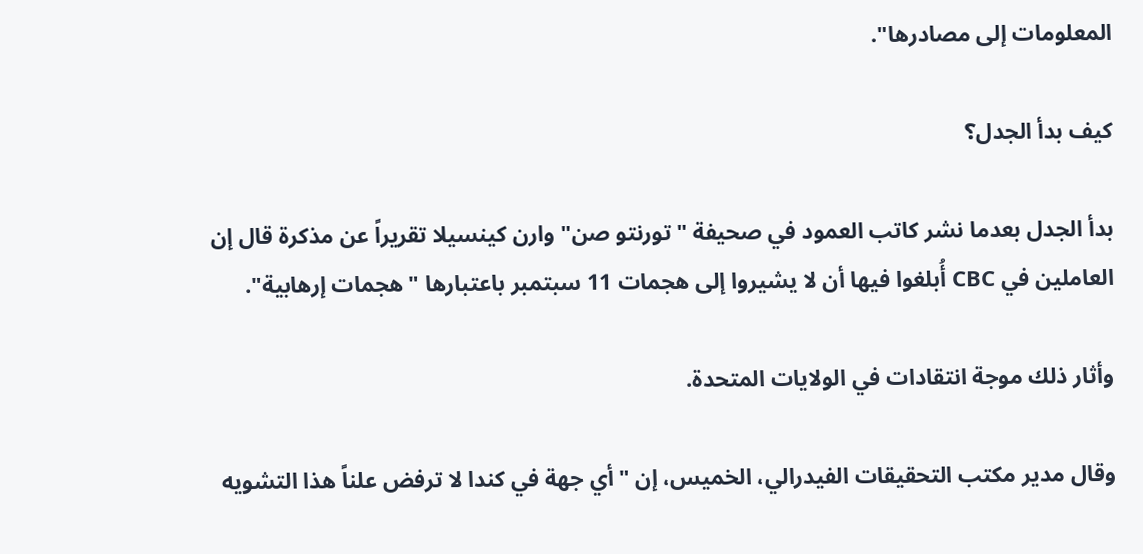المعلومات إلى مصادرها".

كيف بدأ الجدل؟

بدأ الجدل بعدما نشر كاتب العمود في صحيفة "تورنتو صن" وارن كينسيلا تقريراً عن مذكرة قال إن العاملين في CBC أُبلغوا فيها أن لا يشيروا إلى هجمات 11 سبتمبر باعتبارها "هجمات إرهابية".

وأثار ذلك موجة انتقادات في الولايات المتحدة.

وقال مدير مكتب التحقيقات الفيدرالي، الخميس، إن "أي جهة في كندا لا ترفض علناً هذا التشويه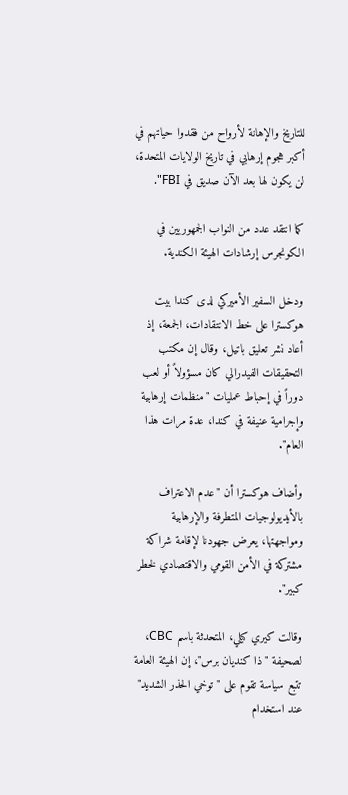للتاريخ والإهانة لأرواح من فقدوا حياتهم في أكبر هجوم إرهابي في تاريخ الولايات المتحدة، لن يكون لها بعد الآن صديق في FBI".

كما انتقد عدد من النواب الجمهوريين في الكونجرس إرشادات الهيئة الكندية.

ودخل السفير الأميركي لدى كندا بيت هوكسترا على خط الانتقادات، الجمعة، إذ أعاد نشر تعليق باتيل، وقال إن مكتب التحقيقات الفيدرالي كان مسؤولاً أو لعب دوراً في إحباط عمليات "منظمات إرهابية وإجرامية عنيفة في كندا، عدة مرات هذا العام".

وأضاف هوكسترا أن "عدم الاعتراف بالأيديولوجيات المتطرفة والإرهابية ومواجهتها، يعرض جهودنا لإقامة شراكة مشتركة في الأمن القومي والاقتصادي لخطر كبير".

وقالت كيري كيلي، المتحدثة باسم CBC، لصحيفة "ذا كنديان برس"، إن الهيئة العامة تتبع سياسة تقوم على "توخي الحذر الشديد" عند استخدام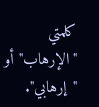كلمتي "الإرهاب" أو "إرهابي".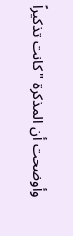وأوضحت أن المذكرة "كانت تذكيراً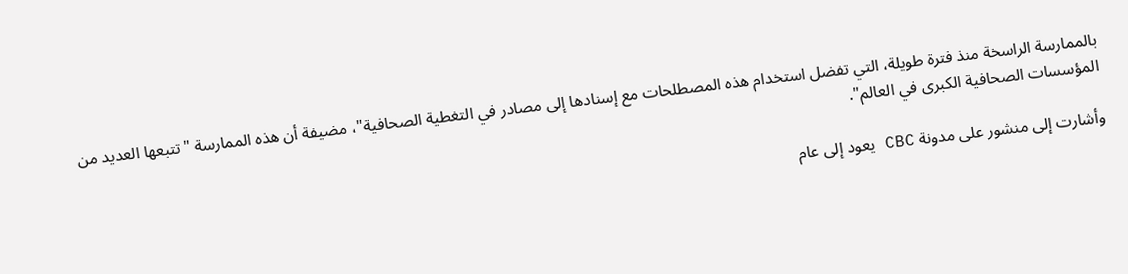بالممارسة الراسخة منذ فترة طويلة، التي تفضل استخدام هذه المصطلحات مع إسنادها إلى مصادر في التغطية الصحافية"، مضيفة أن هذه الممارسة "تتبعها العديد من المؤسسات الصحافية الكبرى في العالم".

وأشارت إلى منشور على مدونة CBC يعود إلى عام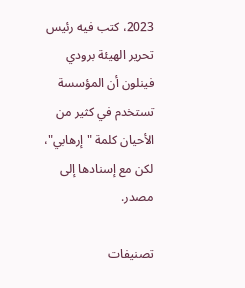2023، كتب فيه رئيس تحرير الهيئة برودي فينلون أن المؤسسة تستخدم في كثير من الأحيان كلمة "إرهابي"، لكن مع إسنادها إلى مصدر.

تصنيفات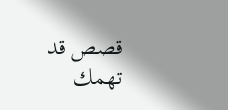قصص قد تهمك